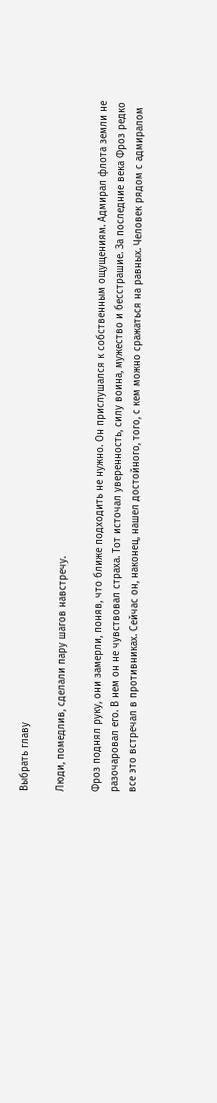Выбрать главу

Люди, помедлив, сделали пару шагов навстречу.

Фроз поднял руку, они замерли, поняв, что ближе подходить не нужно. Он прислушался к собственным ощущениям. Адмирал флота земли не разочаровал его. В нем он не чувствовал страха. Тот источал уверенность, силу воина, мужество и бесстрашие. За последние века Фроз редко все это встречал в противниках. Сейчас он, наконец, нашел достойного, того, с кем можно сражаться на равных. Человек рядом с адмиралом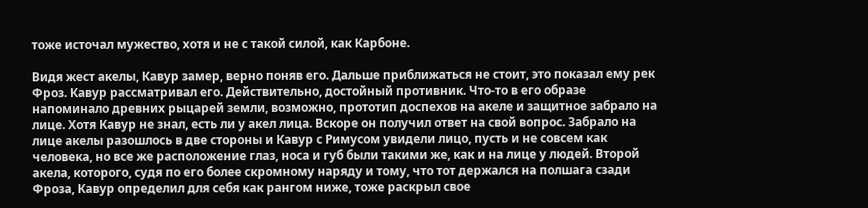тоже источал мужество, хотя и не с такой силой, как Карбоне.

Видя жест акелы, Кавур замер, верно поняв его. Дальше приближаться не стоит, это показал ему рек Фроз. Кавур рассматривал его. Действительно, достойный противник. Что-то в его образе напоминало древних рыцарей земли, возможно, прототип доспехов на акеле и защитное забрало на лице. Хотя Кавур не знал, есть ли у акел лица. Вскоре он получил ответ на свой вопрос. Забрало на лице акелы разошлось в две стороны и Кавур с Римусом увидели лицо, пусть и не совсем как человека, но все же расположение глаз, носа и губ были такими же, как и на лице у людей. Второй акела, которого, судя по его более скромному наряду и тому, что тот держался на полшага сзади Фроза, Кавур определил для себя как рангом ниже, тоже раскрыл свое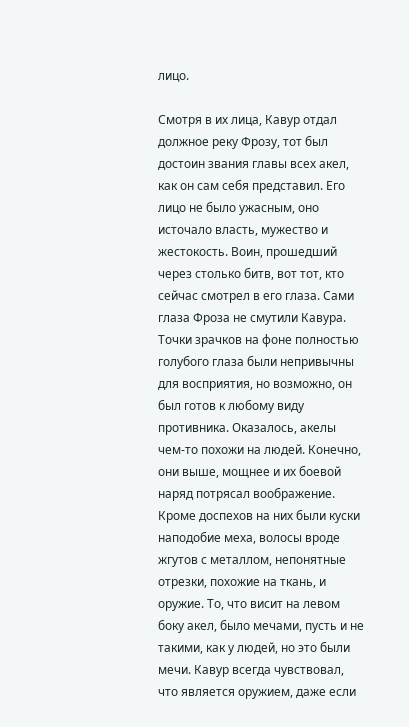лицо.

Смотря в их лица, Кавур отдал должное реку Фрозу, тот был достоин звания главы всех акел, как он сам себя представил. Его лицо не было ужасным, оно источало власть, мужество и жестокость. Воин, прошедший через столько битв, вот тот, кто сейчас смотрел в его глаза. Сами глаза Фроза не смутили Кавура. Точки зрачков на фоне полностью голубого глаза были непривычны для восприятия, но возможно, он был готов к любому виду противника. Оказалось, акелы чем-то похожи на людей. Конечно, они выше, мощнее и их боевой наряд потрясал воображение. Кроме доспехов на них были куски наподобие меха, волосы вроде жгутов с металлом, непонятные отрезки, похожие на ткань, и оружие. То, что висит на левом боку акел, было мечами, пусть и не такими, как у людей, но это были мечи. Кавур всегда чувствовал, что является оружием, даже если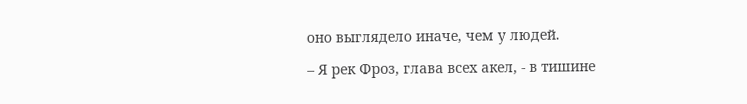оно выглядело иначе, чем у людей.

– Я рек Фроз, глава всех акел, - в тишине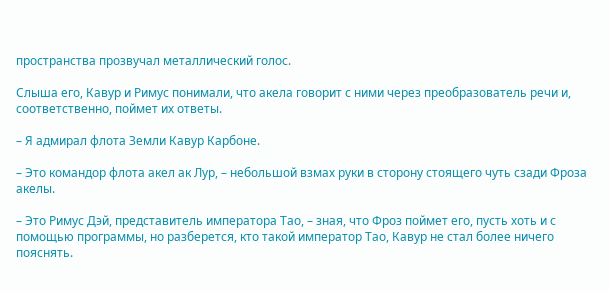пространства прозвучал металлический голос.

Слыша его, Кавур и Римус понимали, что акела говорит с ними через преобразователь речи и, соответственно, поймет их ответы.

– Я адмирал флота Земли Кавур Карбоне.

– Это командор флота акел ак Лур, – небольшой взмах руки в сторону стоящего чуть сзади Фроза акелы.

– Это Римус Дэй, представитель императора Тао, – зная, что Фроз поймет его, пусть хоть и с помощью программы, но разберется, кто такой император Тао, Кавур не стал более ничего пояснять.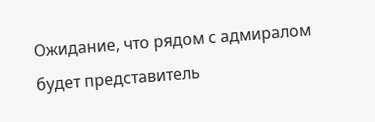Ожидание, что рядом с адмиралом будет представитель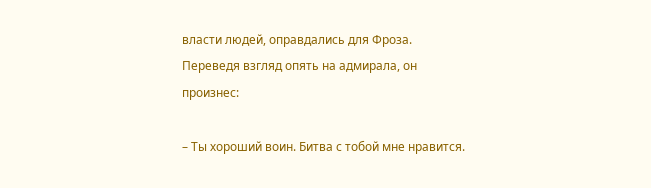власти людей, оправдались для Фроза. Переведя взгляд опять на адмирала, он произнес:

– Ты хороший воин. Битва с тобой мне нравится.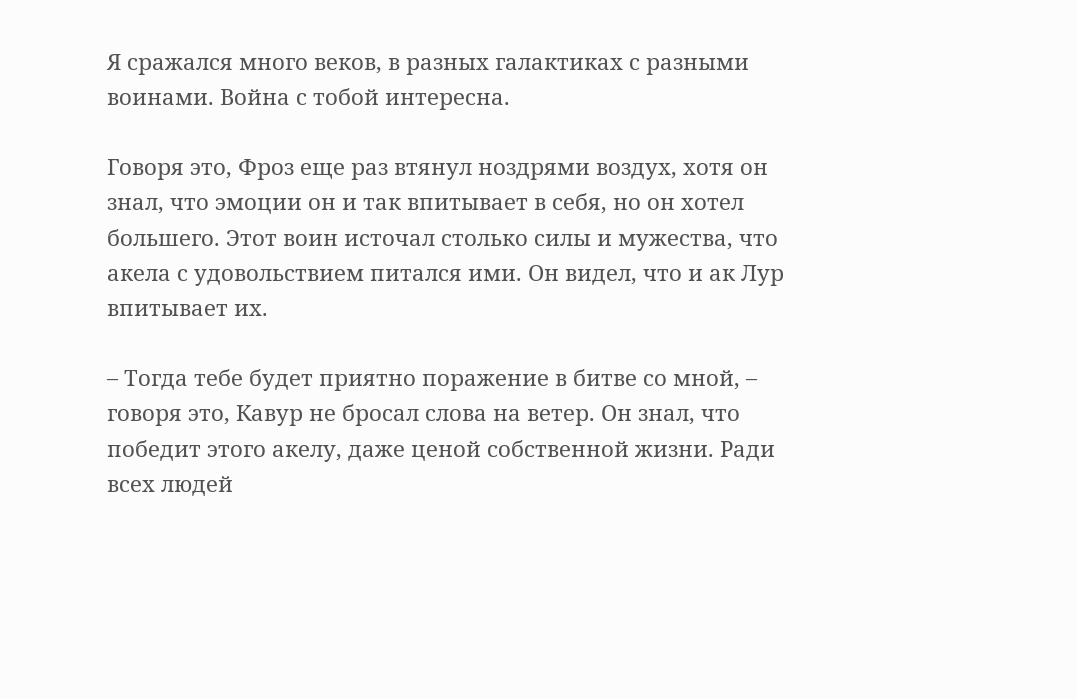Я сражался много веков, в разных галактиках с разными воинами. Война с тобой интересна.

Говоря это, Фроз еще раз втянул ноздрями воздух, хотя он знал, что эмоции он и так впитывает в себя, но он хотел большего. Этот воин источал столько силы и мужества, что акела с удовольствием питался ими. Он видел, что и ак Лур впитывает их.

– Тогда тебе будет приятно поражение в битве со мной, – говоря это, Кавур не бросал слова на ветер. Он знал, что победит этого акелу, даже ценой собственной жизни. Ради всех людей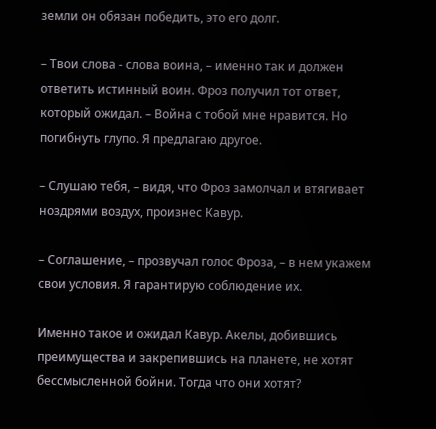земли он обязан победить, это его долг.

– Твои слова - слова воина, – именно так и должен ответить истинный воин. Фроз получил тот ответ, который ожидал. – Война с тобой мне нравится. Но погибнуть глупо. Я предлагаю другое.

– Слушаю тебя, – видя, что Фроз замолчал и втягивает ноздрями воздух, произнес Кавур.

– Соглашение, – прозвучал голос Фроза, – в нем укажем свои условия. Я гарантирую соблюдение их.

Именно такое и ожидал Кавур. Акелы, добившись преимущества и закрепившись на планете, не хотят бессмысленной бойни. Тогда что они хотят?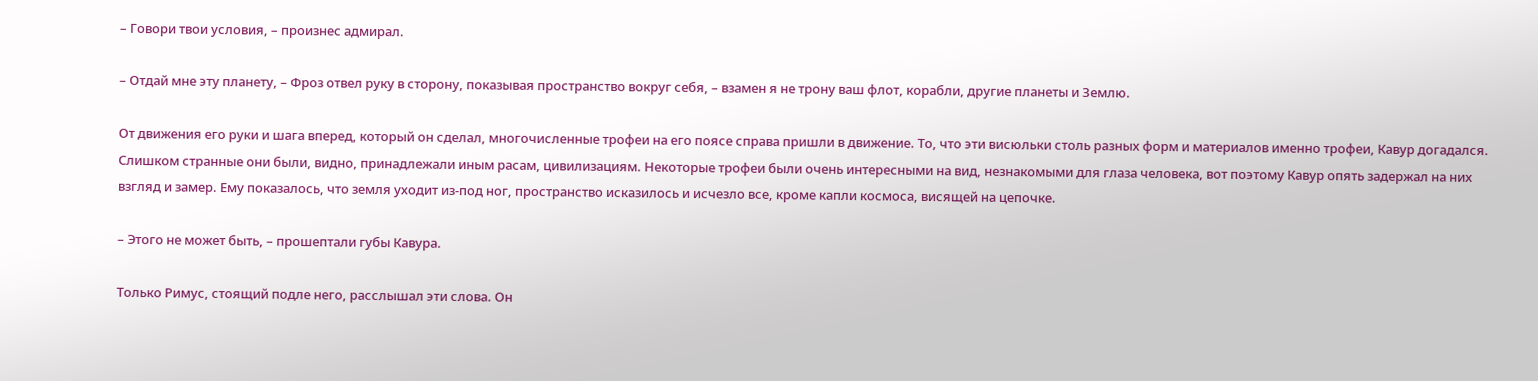– Говори твои условия, – произнес адмирал.

– Отдай мне эту планету, – Фроз отвел руку в сторону, показывая пространство вокруг себя, – взамен я не трону ваш флот, корабли, другие планеты и Землю.

От движения его руки и шага вперед, который он сделал, многочисленные трофеи на его поясе справа пришли в движение. То, что эти висюльки столь разных форм и материалов именно трофеи, Кавур догадался. Слишком странные они были, видно, принадлежали иным расам, цивилизациям. Некоторые трофеи были очень интересными на вид, незнакомыми для глаза человека, вот поэтому Кавур опять задержал на них взгляд и замер. Ему показалось, что земля уходит из-под ног, пространство исказилось и исчезло все, кроме капли космоса, висящей на цепочке.

– Этого не может быть, – прошептали губы Кавура.

Только Римус, стоящий подле него, расслышал эти слова. Он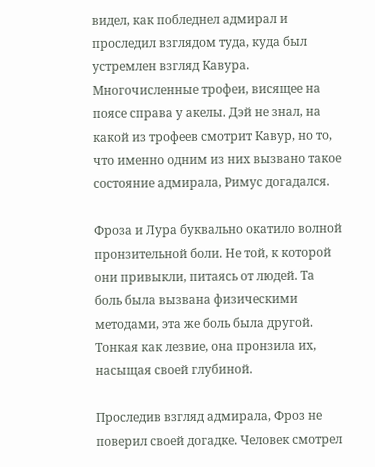видел, как побледнел адмирал и проследил взглядом туда, куда был устремлен взгляд Кавура. Многочисленные трофеи, висящее на поясе справа у акелы. Дэй не знал, на какой из трофеев смотрит Кавур, но то, что именно одним из них вызвано такое состояние адмирала, Римус догадался.

Фроза и Лура буквально окатило волной пронзительной боли. Не той, к которой они привыкли, питаясь от людей. Та боль была вызвана физическими методами, эта же боль была другой. Тонкая как лезвие, она пронзила их, насыщая своей глубиной.

Проследив взгляд адмирала, Фроз не поверил своей догадке. Человек смотрел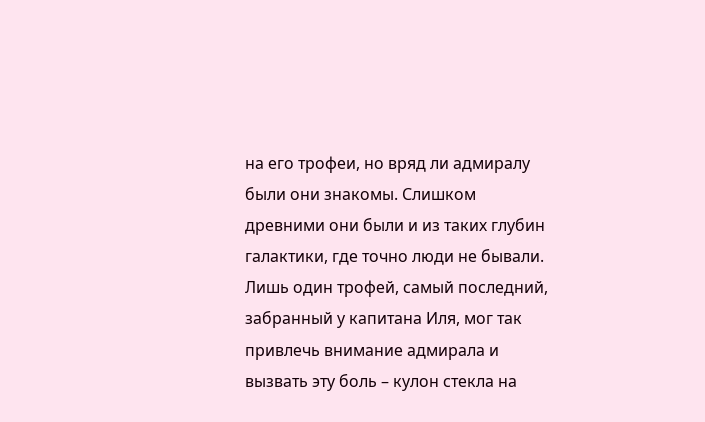на его трофеи, но вряд ли адмиралу были они знакомы. Слишком древними они были и из таких глубин галактики, где точно люди не бывали. Лишь один трофей, самый последний, забранный у капитана Иля, мог так привлечь внимание адмирала и вызвать эту боль – кулон стекла на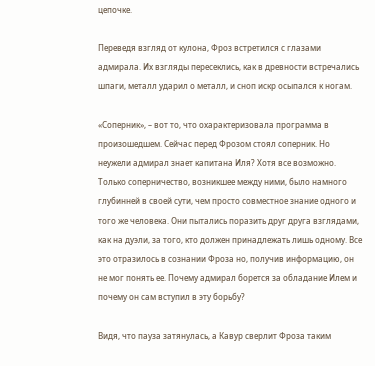цепочке.

Переведя взгляд от кулона, Фроз встретился с глазами адмирала. Их взгляды пересеклись, как в древности встречались шпаги, металл ударил о металл, и сноп искр осыпался к ногам.

«Соперник», – вот то, что охарактеризовала программа в произошедшем. Сейчас перед Фрозом стоял соперник. Но неужели адмирал знает капитана Иля? Хотя все возможно. Только соперничество, возникшее между ними, было намного глубинней в своей сути, чем просто совместное знание одного и того же человека. Они пытались поразить друг друга взглядами, как на дуэли, за того, кто должен принадлежать лишь одному. Все это отразилось в сознании Фроза но, получив информацию, он не мог понять ее. Почему адмирал борется за обладание Илем и почему он сам вступил в эту борьбу?

Видя, что пауза затянулась, а Кавур сверлит Фроза таким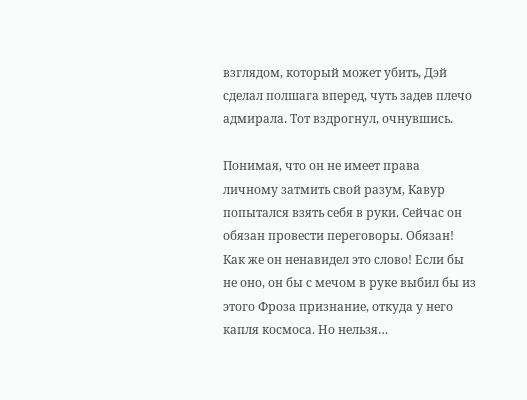взглядом, который может убить, Дэй сделал полшага вперед, чуть задев плечо адмирала. Тот вздрогнул, очнувшись.

Понимая, что он не имеет права личному затмить свой разум, Кавур попытался взять себя в руки. Сейчас он обязан провести переговоры. Обязан! Как же он ненавидел это слово! Если бы не оно, он бы с мечом в руке выбил бы из этого Фроза признание, откуда у него капля космоса. Но нельзя…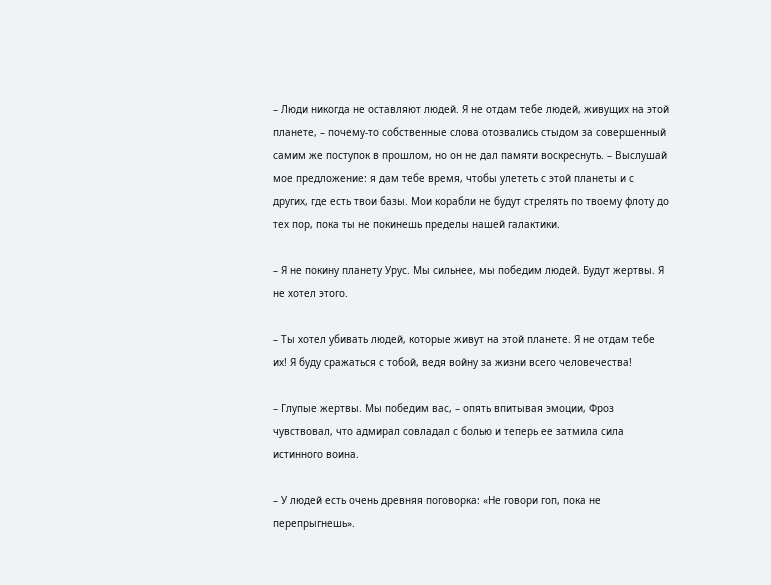– Люди никогда не оставляют людей. Я не отдам тебе людей, живущих на этой планете, – почему-то собственные слова отозвались стыдом за совершенный самим же поступок в прошлом, но он не дал памяти воскреснуть. – Выслушай мое предложение: я дам тебе время, чтобы улететь с этой планеты и с других, где есть твои базы. Мои корабли не будут стрелять по твоему флоту до тех пор, пока ты не покинешь пределы нашей галактики.

– Я не покину планету Урус. Мы сильнее, мы победим людей. Будут жертвы. Я не хотел этого.

– Ты хотел убивать людей, которые живут на этой планете. Я не отдам тебе их! Я буду сражаться с тобой, ведя войну за жизни всего человечества!

– Глупые жертвы. Мы победим вас, – опять впитывая эмоции, Фроз чувствовал, что адмирал совладал с болью и теперь ее затмила сила истинного воина.

– У людей есть очень древняя поговорка: «Не говори гоп, пока не перепрыгнешь».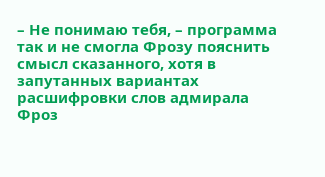– Не понимаю тебя, – программа так и не смогла Фрозу пояснить смысл сказанного, хотя в запутанных вариантах расшифровки слов адмирала Фроз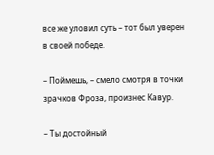все же уловил суть – тот был уверен в своей победе.

– Поймешь, – смело смотря в точки зрачков Фроза, произнес Кавур.

– Ты достойный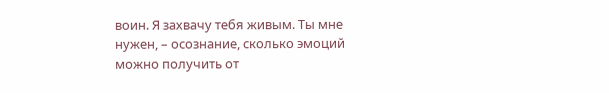воин. Я захвачу тебя живым. Ты мне нужен, – осознание, сколько эмоций можно получить от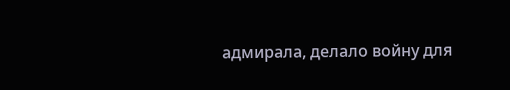адмирала, делало войну для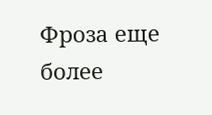Фроза еще более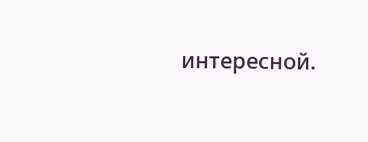интересной.